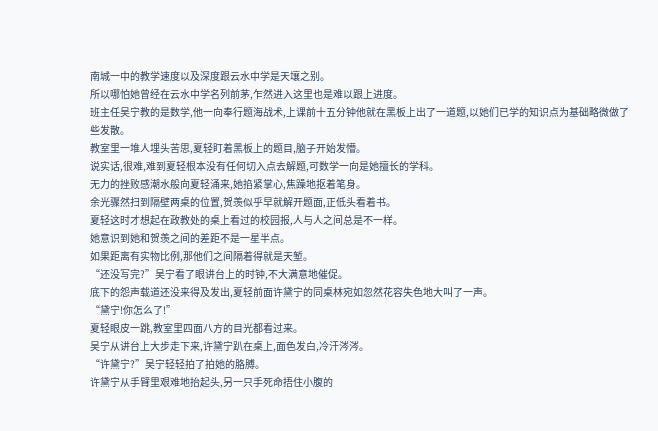南城一中的教学速度以及深度跟云水中学是天壤之别。
所以哪怕她曾经在云水中学名列前茅,乍然进入这里也是难以跟上进度。
班主任吴宁教的是数学,他一向奉行题海战术,上课前十五分钟他就在黑板上出了一道题,以她们已学的知识点为基础略微做了些发散。
教室里一堆人埋头苦思,夏轻盯着黑板上的题目,脑子开始发懵。
说实话,很难,难到夏轻根本没有任何切入点去解题,可数学一向是她擅长的学科。
无力的挫败感潮水般向夏轻涌来,她掐紧掌心,焦躁地抠着笔身。
余光骤然扫到隔壁两桌的位置,贺羡似乎早就解开题面,正低头看着书。
夏轻这时才想起在政教处的桌上看过的校园报,人与人之间总是不一样。
她意识到她和贺羡之间的差距不是一星半点。
如果距离有实物比例,那他们之间隔着得就是天堑。
“还没写完?”吴宁看了眼讲台上的时钟,不大满意地催促。
底下的怨声载道还没来得及发出,夏轻前面许黛宁的同桌林宛如忽然花容失色地大叫了一声。
“黛宁!你怎么了!”
夏轻眼皮一跳,教室里四面八方的目光都看过来。
吴宁从讲台上大步走下来,许黛宁趴在桌上,面色发白,冷汗涔涔。
“许黛宁?”吴宁轻轻拍了拍她的胳膊。
许黛宁从手臂里艰难地抬起头,另一只手死命捂住小腹的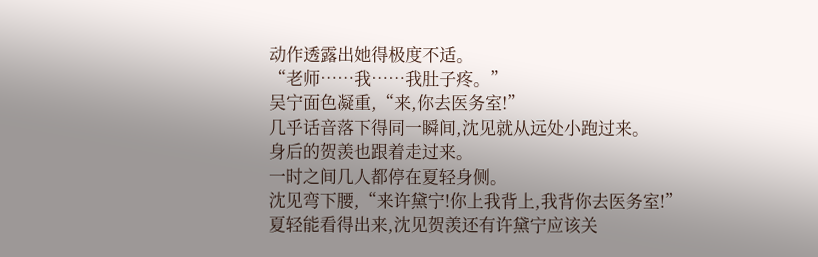动作透露出她得极度不适。
“老师……我……我肚子疼。”
吴宁面色凝重,“来,你去医务室!”
几乎话音落下得同一瞬间,沈见就从远处小跑过来。
身后的贺羡也跟着走过来。
一时之间几人都停在夏轻身侧。
沈见弯下腰,“来许黛宁!你上我背上,我背你去医务室!”
夏轻能看得出来,沈见贺羡还有许黛宁应该关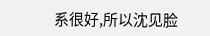系很好,所以沈见脸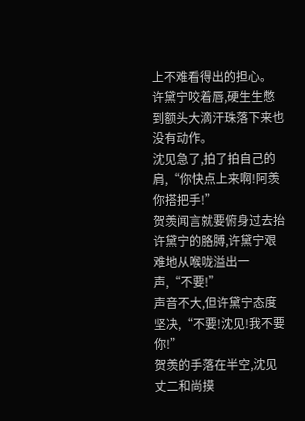上不难看得出的担心。
许黛宁咬着唇,硬生生憋到额头大滴汗珠落下来也没有动作。
沈见急了,拍了拍自己的肩,“你快点上来啊!阿羡你搭把手!”
贺羡闻言就要俯身过去抬许黛宁的胳膊,许黛宁艰难地从喉咙溢出一声,“不要!”
声音不大,但许黛宁态度坚决,“不要!沈见!我不要你!”
贺羡的手落在半空,沈见丈二和尚摸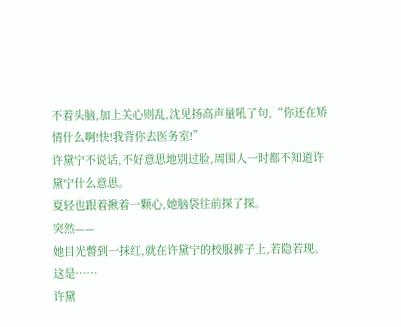不着头脑,加上关心则乱,沈见扬高声量吼了句,“你还在矫情什么啊!快!我背你去医务室!”
许黛宁不说话,不好意思地别过脸,周围人一时都不知道许黛宁什么意思。
夏轻也跟着揪着一颗心,她脑袋往前探了探。
突然——
她目光瞥到一抹红,就在许黛宁的校服裤子上,若隐若现。
这是……
许黛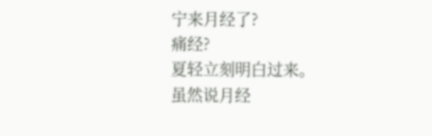宁来月经了?
痛经?
夏轻立刻明白过来。
虽然说月经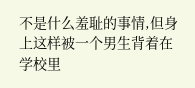不是什么羞耻的事情,但身上这样被一个男生背着在学校里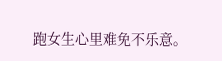跑女生心里难免不乐意。